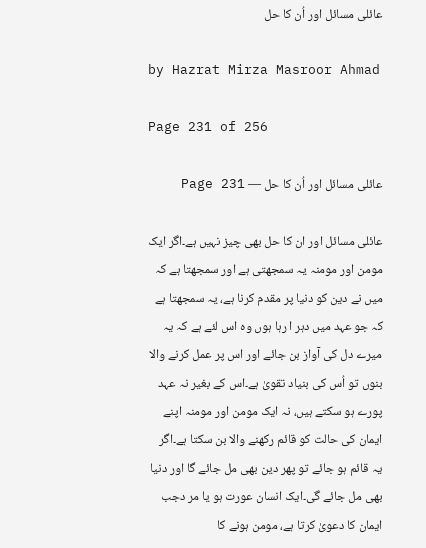عائلی مسائل اور اُن کا حل

by Hazrat Mirza Masroor Ahmad

Page 231 of 256

عائلی مسائل اور اُن کا حل — Page 231

عائلی مسائل اور ان کا حل بھی چیز نہیں ہے۔اگر ایک مومن اور مومنہ یہ سمجھتی ہے اور سمجھتا ہے کہ میں نے دین کو دنیا پر مقدم کرنا ہے، یہ سمجھتا ہے کہ جو عہد میں دہر ا رہا ہوں وہ اس لئے ہے کہ یہ میرے دل کی آواز بن جائے اور اس پر عمل کرنے والا بنوں تو اُس کی بنیاد تقویٰ ہے۔اس کے بغیر نہ عہد پورے ہو سکتے ہیں، نہ ایک مومن اور مومنہ اپنے ایمان کی حالت کو قائم رکھنے والا بن سکتا ہے۔اگر یہ قائم ہو جائے تو پھر دین بھی مل جائے گا اور دنیا بھی مل جائے گی۔ایک انسان عورت ہو یا مر دجب ایمان کا دعویٰ کرتا ہے، مومن ہونے کا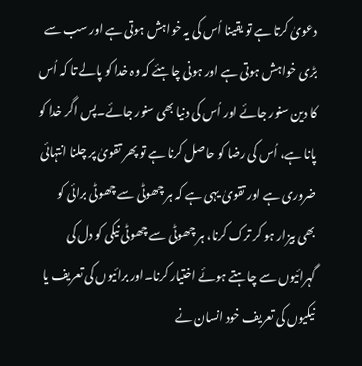دعویٰ کرتا ہے تو یقینا اُس کی یہ خواہش ہوتی ہے اور سب سے بڑی خواہش ہوتی ہے اور ہونی چاہئے کہ وہ خدا کو پالے تا کہ اُس کا دین سنور جائے اور اُس کی دنیا بھی سنور جائے۔پس اگر خدا کو پانا ہے، اُس کی رضا کو حاصل کرنا ہے تو پھر تقویٰ پر چلنا انتہائی ضروری ہے اور تقویٰ یہی ہے کہ ہر چھوٹی سے چھوٹی برائی کو بھی بیزار ہو کر ترک کرنا، ہر چھوٹی سے چھوٹی نیکی کو دل کی گہرائیوں سے چاہتے ہوئے اختیار کرنا۔اور برائیوں کی تعریف یا نیکیوں کی تعریف خود انسان نے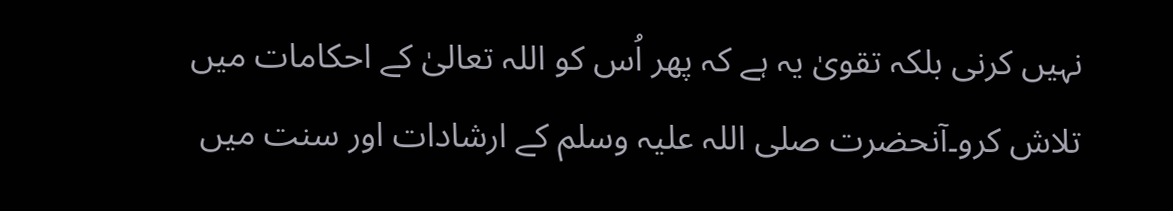نہیں کرنی بلکہ تقویٰ یہ ہے کہ پھر اُس کو اللہ تعالیٰ کے احکامات میں تلاش کرو۔آنحضرت صلی اللہ علیہ وسلم کے ارشادات اور سنت میں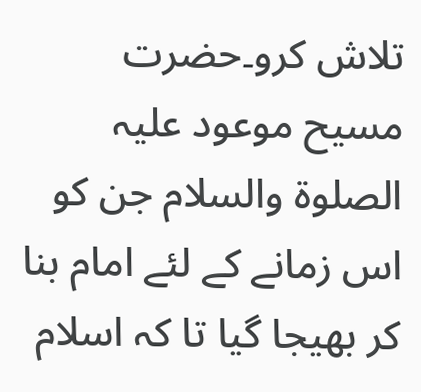تلاش کرو۔حضرت مسیح موعود علیہ الصلوۃ والسلام جن کو اس زمانے کے لئے امام بنا کر بھیجا گیا تا کہ اسلام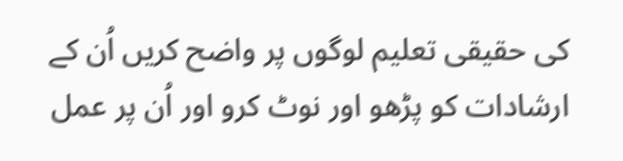کی حقیقی تعلیم لوگوں پر واضح کریں اُن کے ارشادات کو پڑھو اور نوٹ کرو اور اُن پر عمل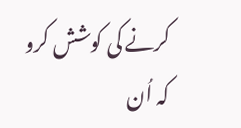کرنے کی کوشش کرو کہ اُن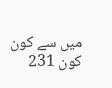میں سے کون کون 231